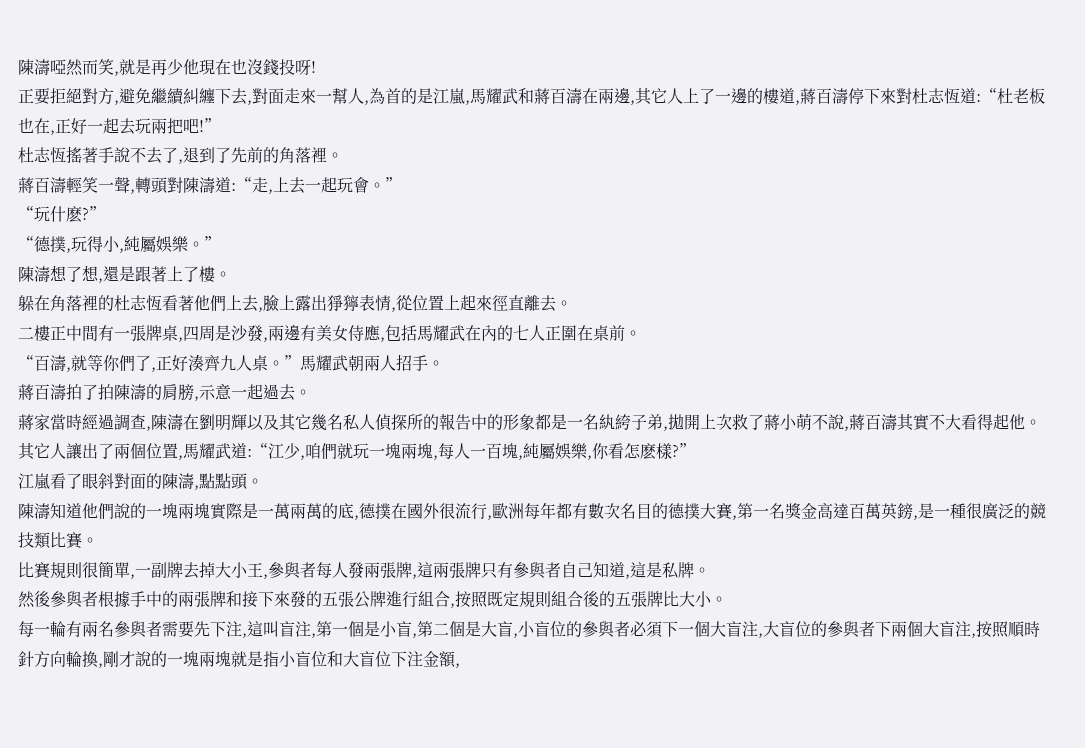陳濤啞然而笑,就是再少他現在也沒錢投呀!
正要拒絕對方,避免繼續糾纏下去,對面走來一幫人,為首的是江嵐,馬耀武和蔣百濤在兩邊,其它人上了一邊的樓道,蔣百濤停下來對杜志恆道:“杜老板也在,正好一起去玩兩把吧!”
杜志恆搖著手說不去了,退到了先前的角落裡。
蔣百濤輕笑一聲,轉頭對陳濤道:“走,上去一起玩會。”
“玩什麽?”
“德撲,玩得小,純屬娛樂。”
陳濤想了想,還是跟著上了樓。
躲在角落裡的杜志恆看著他們上去,臉上露出猙獰表情,從位置上起來徑直離去。
二樓正中間有一張牌桌,四周是沙發,兩邊有美女侍應,包括馬耀武在內的七人正圍在桌前。
“百濤,就等你們了,正好湊齊九人桌。”馬耀武朝兩人招手。
蔣百濤拍了拍陳濤的肩膀,示意一起過去。
蔣家當時經過調查,陳濤在劉明輝以及其它幾名私人偵探所的報告中的形象都是一名紈絝子弟,拋開上次救了蔣小萌不說,蔣百濤其實不大看得起他。
其它人讓出了兩個位置,馬耀武道:“江少,咱們就玩一塊兩塊,每人一百塊,純屬娛樂,你看怎麽樣?”
江嵐看了眼斜對面的陳濤,點點頭。
陳濤知道他們說的一塊兩塊實際是一萬兩萬的底,德撲在國外很流行,歐洲每年都有數次名目的德撲大賽,第一名獎金高達百萬英鎊,是一種很廣泛的競技類比賽。
比賽規則很簡單,一副牌去掉大小王,參與者每人發兩張牌,這兩張牌只有參與者自己知道,這是私牌。
然後參與者根據手中的兩張牌和接下來發的五張公牌進行組合,按照既定規則組合後的五張牌比大小。
每一輪有兩名參與者需要先下注,這叫盲注,第一個是小盲,第二個是大盲,小盲位的參與者必須下一個大盲注,大盲位的參與者下兩個大盲注,按照順時針方向輪換,剛才說的一塊兩塊就是指小盲位和大盲位下注金額,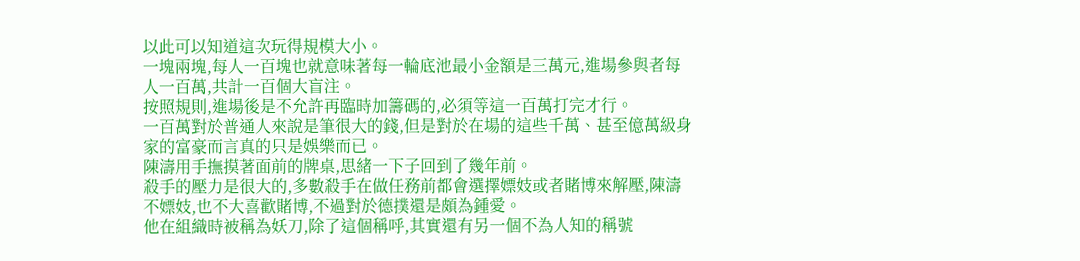以此可以知道這次玩得規模大小。
一塊兩塊,每人一百塊也就意味著每一輪底池最小金額是三萬元,進場參與者每人一百萬,共計一百個大盲注。
按照規則,進場後是不允許再臨時加籌碼的,必須等這一百萬打完才行。
一百萬對於普通人來說是筆很大的錢,但是對於在場的這些千萬、甚至億萬級身家的富豪而言真的只是娛樂而已。
陳濤用手撫摸著面前的牌桌,思緒一下子回到了幾年前。
殺手的壓力是很大的,多數殺手在做任務前都會選擇嫖妓或者賭博來解壓,陳濤不嫖妓,也不大喜歡賭博,不過對於德撲還是頗為鍾愛。
他在組織時被稱為妖刀,除了這個稱呼,其實還有另一個不為人知的稱號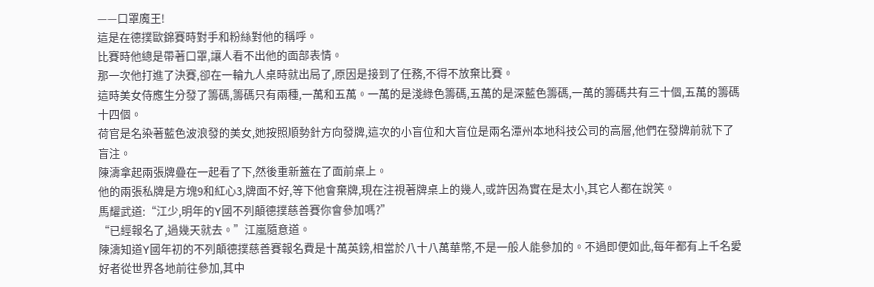——口罩魔王!
這是在德撲歐錦賽時對手和粉絲對他的稱呼。
比賽時他總是帶著口罩,讓人看不出他的面部表情。
那一次他打進了決賽,卻在一輪九人桌時就出局了,原因是接到了任務,不得不放棄比賽。
這時美女侍應生分發了籌碼,籌碼只有兩種,一萬和五萬。一萬的是淺綠色籌碼,五萬的是深藍色籌碼,一萬的籌碼共有三十個,五萬的籌碼十四個。
荷官是名染著藍色波浪發的美女,她按照順勢針方向發牌,這次的小盲位和大盲位是兩名潭州本地科技公司的高層,他們在發牌前就下了盲注。
陳濤拿起兩張牌疊在一起看了下,然後重新蓋在了面前桌上。
他的兩張私牌是方塊9和紅心3,牌面不好,等下他會棄牌,現在注視著牌桌上的幾人,或許因為實在是太小,其它人都在說笑。
馬耀武道:“江少,明年的Y國不列顛德撲慈善賽你會參加嗎?”
“已經報名了,過幾天就去。”江嵐隨意道。
陳濤知道Y國年初的不列顛德撲慈善賽報名費是十萬英鎊,相當於八十八萬華幣,不是一般人能參加的。不過即便如此,每年都有上千名愛好者從世界各地前往參加,其中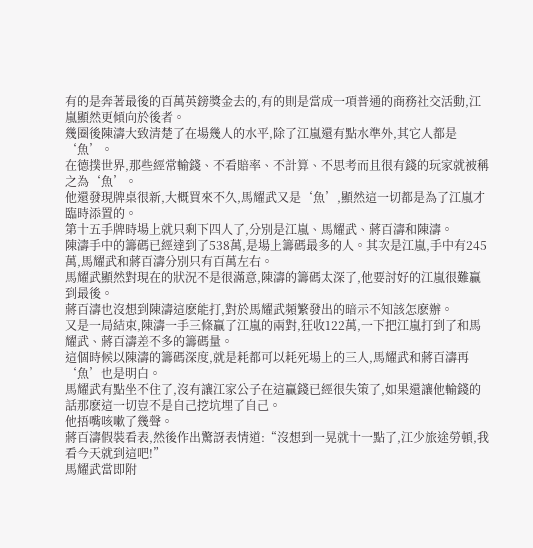有的是奔著最後的百萬英鎊獎金去的,有的則是當成一項普通的商務社交活動,江嵐顯然更傾向於後者。
幾圈後陳濤大致清楚了在場幾人的水平,除了江嵐還有點水準外,其它人都是‘魚’。
在德撲世界,那些經常輸錢、不看賠率、不計算、不思考而且很有錢的玩家就被稱之為‘魚’。
他還發現牌桌很新,大概買來不久,馬耀武又是‘魚’,顯然這一切都是為了江嵐才臨時添置的。
第十五手牌時場上就只剩下四人了,分別是江嵐、馬耀武、蔣百濤和陳濤。
陳濤手中的籌碼已經達到了538萬,是場上籌碼最多的人。其次是江嵐,手中有245萬,馬耀武和蔣百濤分別只有百萬左右。
馬耀武顯然對現在的狀況不是很滿意,陳濤的籌碼太深了,他要討好的江嵐很難贏到最後。
蔣百濤也沒想到陳濤這麽能打,對於馬耀武頻繁發出的暗示不知該怎麽辦。
又是一局結束,陳濤一手三條贏了江嵐的兩對,狂收122萬,一下把江嵐打到了和馬耀武、蔣百濤差不多的籌碼量。
這個時候以陳濤的籌碼深度,就是耗都可以耗死場上的三人,馬耀武和蔣百濤再‘魚’也是明白。
馬耀武有點坐不住了,沒有讓江家公子在這贏錢已經很失策了,如果還讓他輸錢的話那麽這一切豈不是自己挖坑埋了自己。
他捂嘴咳嗽了幾聲。
蔣百濤假裝看表,然後作出驚訝表情道:“沒想到一晃就十一點了,江少旅途勞頓,我看今天就到這吧!”
馬耀武當即附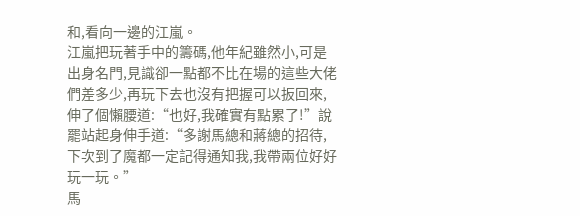和,看向一邊的江嵐。
江嵐把玩著手中的籌碼,他年紀雖然小,可是出身名門,見識卻一點都不比在場的這些大佬們差多少,再玩下去也沒有把握可以扳回來,伸了個懶腰道:“也好,我確實有點累了!”說罷站起身伸手道:“多謝馬總和蔣總的招待,下次到了魔都一定記得通知我,我帶兩位好好玩一玩。”
馬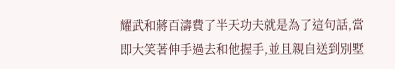耀武和蔣百濤費了半天功夫就是為了這句話,當即大笑著伸手過去和他握手,並且親自送到別墅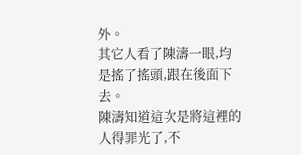外。
其它人看了陳濤一眼,均是搖了搖頭,跟在後面下去。
陳濤知道這次是將這裡的人得罪光了,不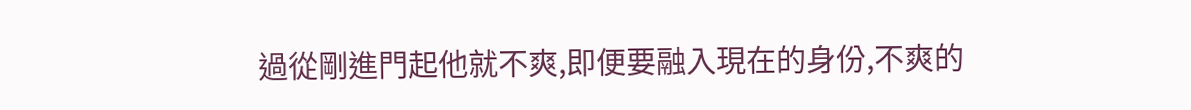過從剛進門起他就不爽,即便要融入現在的身份,不爽的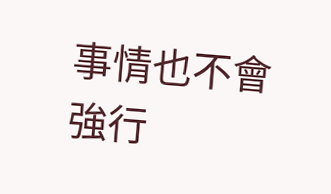事情也不會強行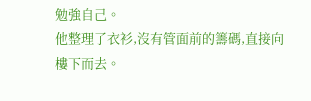勉強自己。
他整理了衣衫,沒有管面前的籌碼,直接向樓下而去。